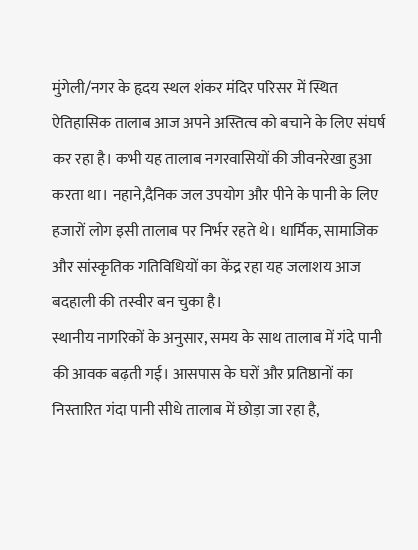मुंगेली/नगर के हृदय स्थल शंकर मंदिर परिसर में स्थित ऐतिहासिक तालाब आज अपने अस्तित्व को बचाने के लिए संघर्ष कर रहा है। कभी यह तालाब नगरवासियों की जीवनरेखा हुआ करता था। नहाने,दैनिक जल उपयोग और पीने के पानी के लिए हजारों लोग इसी तालाब पर निर्भर रहते थे। धार्मिक, सामाजिक और सांस्कृतिक गतिविधियों का केंद्र रहा यह जलाशय आज बदहाली की तस्वीर बन चुका है।
स्थानीय नागरिकों के अनुसार, समय के साथ तालाब में गंदे पानी की आवक बढ़ती गई। आसपास के घरों और प्रतिष्ठानों का निस्तारित गंदा पानी सीधे तालाब में छोड़ा जा रहा है,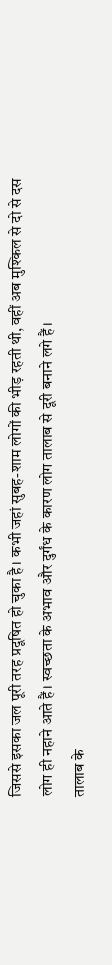जिससे इसका जल पूरी तरह प्रदूषित हो चुका है। कभी जहां सुबह-शाम लोगों की भीड़ रहती थी, वहीं अब मुश्किल से दो से दस लोग ही नहाने आते हैं। स्वच्छता के अभाव और दुर्गंध के कारण लोग तालाब से दूरी बनाने लगे हैं।
तालाब के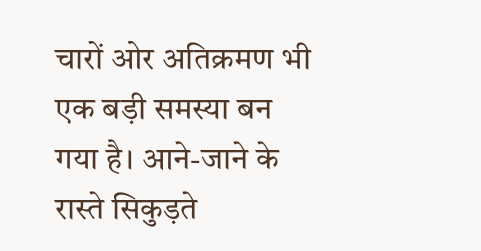चारों ओर अतिक्रमण भी एक बड़ी समस्या बन गया है। आने-जाने के रास्ते सिकुड़ते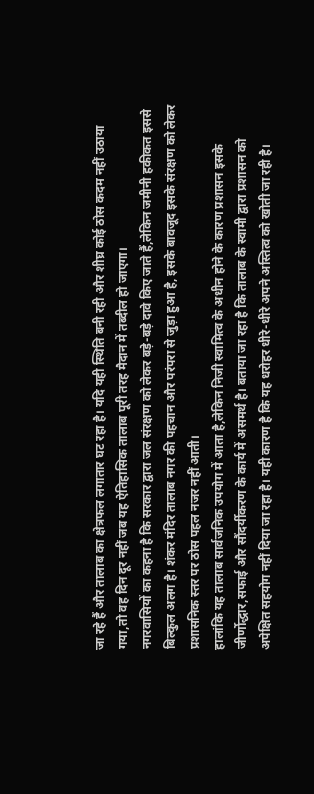जा रहे हैं और तालाब का क्षेत्रफल लगातार घट रहा है। यदि यही स्थिति बनी रही और शीघ्र कोई ठोस कदम नहीं उठाया गया,तो वह दिन दूर नहीं जब यह ऐतिहासिक तालाब पूरी तरह मैदान में तब्दील हो जाएगा।
नगरवासियों का कहना है कि सरकार द्वारा जल संरक्षण को लेकर बड़े-बड़े दावे किए जाते हैं,लेकिन जमीनी हकीकत इससे बिल्कुल अलग है। शंकर मंदिर तालाब नगर की पहचान और परंपरा से जुड़ा हुआ है, इसके बावजूद इसके संरक्षण को लेकर प्रशासनिक स्तर पर ठोस पहल नजर नहीं आती।
हालांकि यह तालाब सार्वजनिक उपयोग में आता है,लेकिन निजी स्वामित्व के अधीन होने के कारण प्रशासन इसके जीर्णोद्धार,सफाई और सौंदर्यीकरण के कार्य में असमर्थ है। बताया जा रहा है कि तालाब के स्वामी द्वारा प्रशासन को अपेक्षित सहयोग नहीं दिया जा रहा है। यही कारण है कि यह धरोहर धीरे-धीरे अपने अस्तित्व को खोती जा रही है।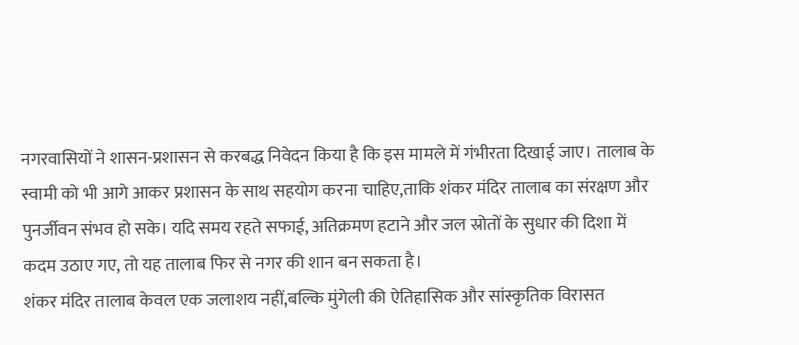नगरवासियों ने शासन-प्रशासन से करबद्ध निवेदन किया है कि इस मामले में गंभीरता दिखाई जाए। तालाब के स्वामी को भी आगे आकर प्रशासन के साथ सहयोग करना चाहिए,ताकि शंकर मंदिर तालाब का संरक्षण और पुनर्जीवन संभव हो सके। यदि समय रहते सफाई, अतिक्रमण हटाने और जल स्रोतों के सुधार की दिशा में कदम उठाए गए, तो यह तालाब फिर से नगर की शान बन सकता है।
शंकर मंदिर तालाब केवल एक जलाशय नहीं,बल्कि मुंगेली की ऐतिहासिक और सांस्कृतिक विरासत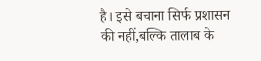है। इसे बचाना सिर्फ प्रशासन की नहीं,बल्कि तालाब के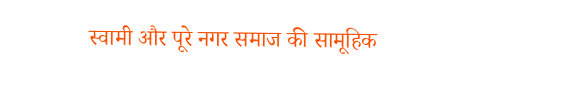स्वामी और पूरे नगर समाज की सामूहिक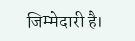जिम्मेदारी है।